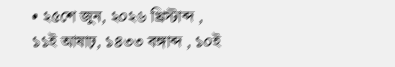• ২৫শে জুন, ২০২৬ খ্রিস্টাব্দ , ১১ই আষাঢ়, ১৪৩৩ বঙ্গাব্দ , ১০ই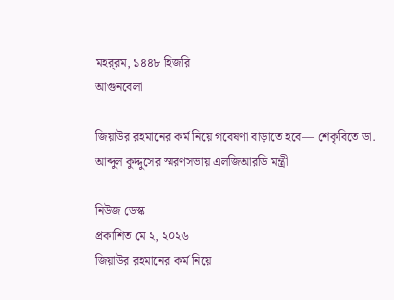মহর্‌রম, ১৪৪৮ হিজরি
আগুনবেলা

জিয়াউর রহমানের কর্ম নিয়ে গবেষণা বাড়াতে হবে— শেকৃবিতে ডা. আব্দুল কুদ্দুসের স্মরণসভায় এলজিআরডি মন্ত্রী

নিউজ ডেস্ক
প্রকাশিত মে ২, ২০২৬
জিয়াউর রহমানের কর্ম নিয়ে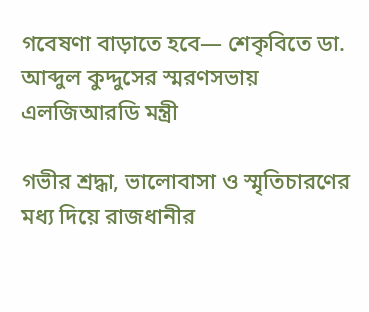গবেষণা বাড়াতে হবে— শেকৃবিতে ডা. আব্দুল কুদ্দুসের স্মরণসভায় এলজিআরডি মন্ত্রী

গভীর শ্রদ্ধা, ভালোবাসা ও স্মৃতিচারণের মধ্য দিয়ে রাজধানীর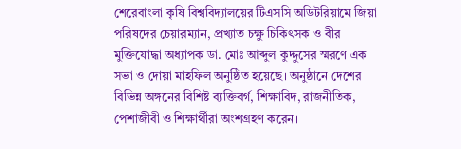শেরেবাংলা কৃষি বিশ্ববিদ্যালয়ের টিএসসি অডিটরিয়ামে জিয়া পরিষদের চেয়ারম্যান, প্রখ্যাত চক্ষু চিকিৎসক ও বীর মুক্তিযোদ্ধা অধ্যাপক ডা. মোঃ আব্দুল কুদ্দুসের স্মরণে এক সভা ও দোয়া মাহফিল অনুষ্ঠিত হয়েছে। অনুষ্ঠানে দেশের বিভিন্ন অঙ্গনের বিশিষ্ট ব্যক্তিবর্গ, শিক্ষাবিদ, রাজনীতিক, পেশাজীবী ও শিক্ষার্থীরা অংশগ্রহণ করেন।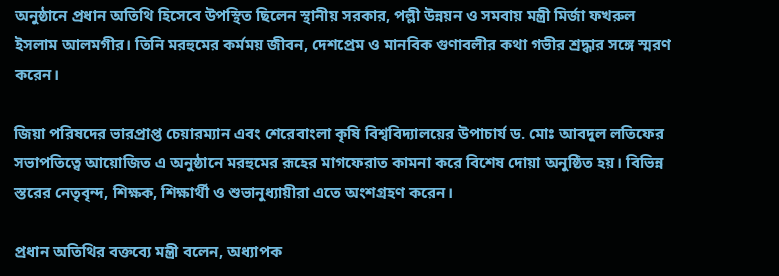অনুষ্ঠানে প্রধান অতিথি হিসেবে উপস্থিত ছিলেন স্থানীয় সরকার, পল্লী উন্নয়ন ও সমবায় মন্ত্রী মির্জা ফখরুল ইসলাম আলমগীর। তিনি মরহুমের কর্মময় জীবন, দেশপ্রেম ও মানবিক গুণাবলীর কথা গভীর শ্রদ্ধার সঙ্গে স্মরণ করেন।

জিয়া পরিষদের ভারপ্রাপ্ত চেয়ারম্যান এবং শেরেবাংলা কৃষি বিশ্ববিদ্যালয়ের উপাচার্য ড. মোঃ আবদুল লতিফের সভাপতিত্বে আয়োজিত এ অনুষ্ঠানে মরহুমের রূহের মাগফেরাত কামনা করে বিশেষ দোয়া অনুষ্ঠিত হয়। বিভিন্ন স্তরের নেতৃবৃন্দ, শিক্ষক, শিক্ষার্থী ও শুভানুধ্যায়ীরা এতে অংশগ্রহণ করেন।

প্রধান অতিথির বক্তব্যে মন্ত্রী বলেন, অধ্যাপক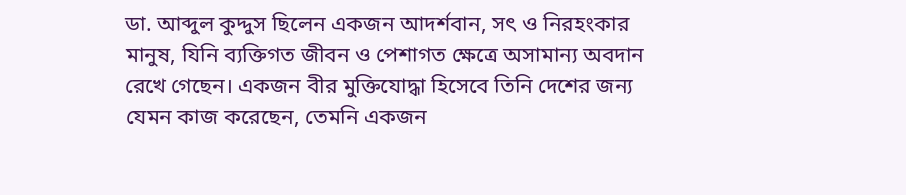ডা. আব্দুল কুদ্দুস ছিলেন একজন আদর্শবান, সৎ ও নিরহংকার মানুষ, যিনি ব্যক্তিগত জীবন ও পেশাগত ক্ষেত্রে অসামান্য অবদান রেখে গেছেন। একজন বীর মুক্তিযোদ্ধা হিসেবে তিনি দেশের জন্য যেমন কাজ করেছেন, তেমনি একজন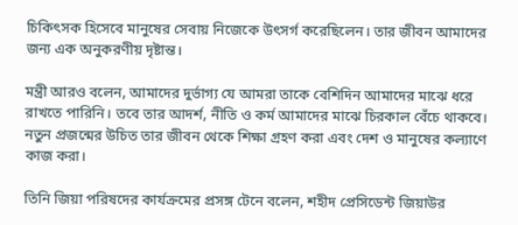চিকিৎসক হিসেবে মানুষের সেবায় নিজেকে উৎসর্গ করেছিলেন। তার জীবন আমাদের জন্য এক অনুকরণীয় দৃষ্টান্ত।

মন্ত্রী আরও বলেন, আমাদের দুর্ভাগ্য যে আমরা তাকে বেশিদিন আমাদের মাঝে ধরে রাখতে পারিনি। তবে তার আদর্শ, নীতি ও কর্ম আমাদের মাঝে চিরকাল বেঁচে থাকবে। নতুন প্রজন্মের উচিত তার জীবন থেকে শিক্ষা গ্রহণ করা এবং দেশ ও মানুষের কল্যাণে কাজ করা।

তিনি জিয়া পরিষদের কার্যক্রমের প্রসঙ্গ টেনে বলেন, শহীদ প্রেসিডেন্ট জিয়াউর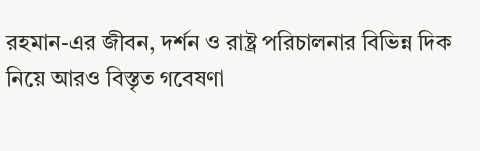রহমান-এর জীবন, দর্শন ও রাষ্ট্র পরিচালনার বিভিন্ন দিক নিয়ে আরও বিস্তৃত গবেষণা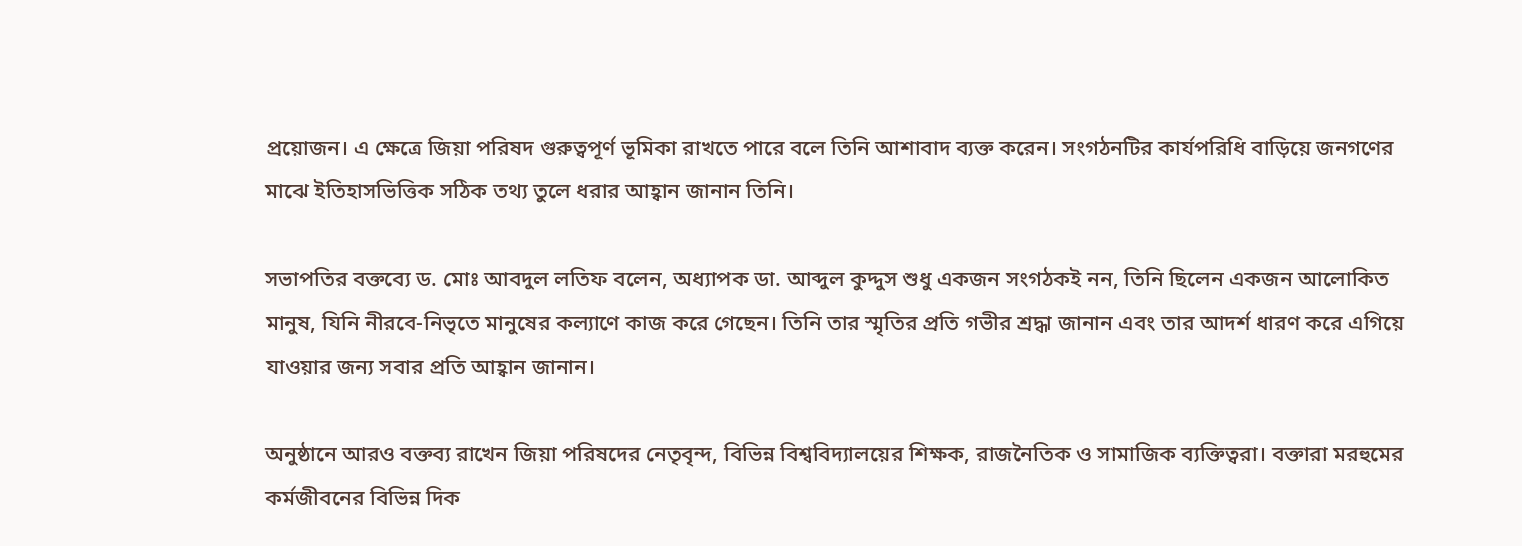প্রয়োজন। এ ক্ষেত্রে জিয়া পরিষদ গুরুত্বপূর্ণ ভূমিকা রাখতে পারে বলে তিনি আশাবাদ ব্যক্ত করেন। সংগঠনটির কার্যপরিধি বাড়িয়ে জনগণের মাঝে ইতিহাসভিত্তিক সঠিক তথ্য তুলে ধরার আহ্বান জানান তিনি।

সভাপতির বক্তব্যে ড. মোঃ আবদুল লতিফ বলেন, অধ্যাপক ডা. আব্দুল কুদ্দুস শুধু একজন সংগঠকই নন, তিনি ছিলেন একজন আলোকিত মানুষ, যিনি নীরবে-নিভৃতে মানুষের কল্যাণে কাজ করে গেছেন। তিনি তার স্মৃতির প্রতি গভীর শ্রদ্ধা জানান এবং তার আদর্শ ধারণ করে এগিয়ে যাওয়ার জন্য সবার প্রতি আহ্বান জানান।

অনুষ্ঠানে আরও বক্তব্য রাখেন জিয়া পরিষদের নেতৃবৃন্দ, বিভিন্ন বিশ্ববিদ্যালয়ের শিক্ষক, রাজনৈতিক ও সামাজিক ব্যক্তিত্বরা। বক্তারা মরহুমের কর্মজীবনের বিভিন্ন দিক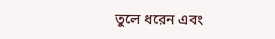তুলে ধরেন এবং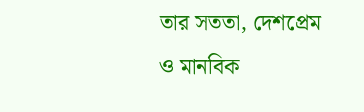তার সততা, দেশপ্রেম ও মানবিক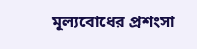মূল্যবোধের প্রশংসা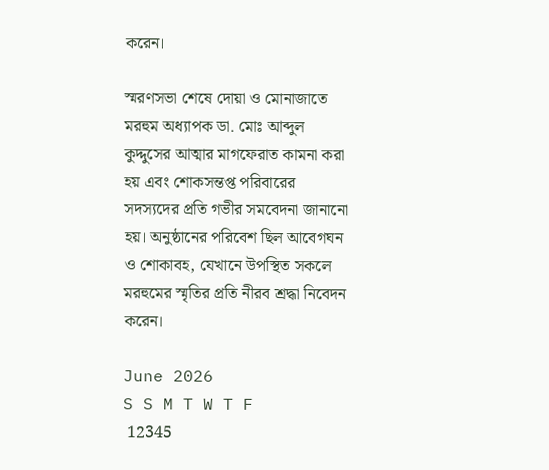করেন।

স্মরণসভা শেষে দোয়া ও মোনাজাতে মরহুম অধ্যাপক ডা. মোঃ আব্দুল কুদ্দুসের আত্মার মাগফেরাত কামনা করা হয় এবং শোকসন্তপ্ত পরিবারের সদস্যদের প্রতি গভীর সমবেদনা জানানো হয়। অনুষ্ঠানের পরিবেশ ছিল আবেগঘন ও শোকাবহ, যেখানে উপস্থিত সকলে মরহুমের স্মৃতির প্রতি নীরব শ্রদ্ধা নিবেদন করেন।

June 2026
S S M T W T F
 12345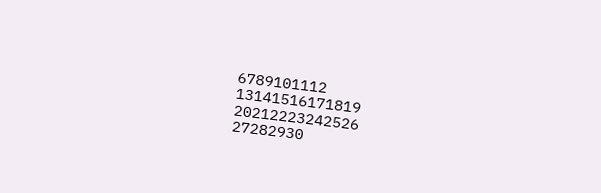6789101112
13141516171819
20212223242526
27282930